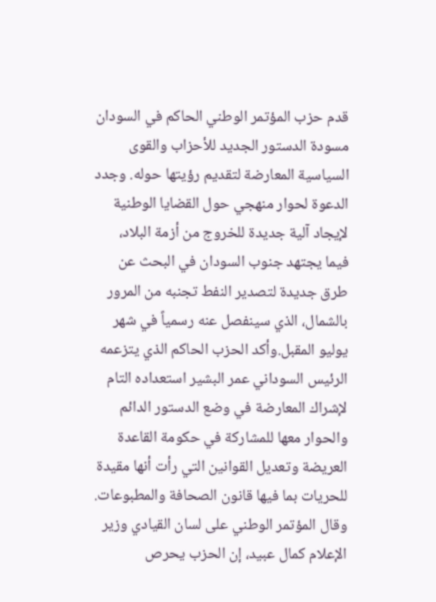قدم حزب المؤتمر الوطني الحاكم في السودان مسودة الدستور الجديد للأحزاب والقوى السياسية المعارضة لتقديم رؤيتها حوله. وجدد الدعوة لحوار منهجي حول القضايا الوطنية لإيجاد آلية جديدة للخروج من أزمة البلاد، فيما يجتهد جنوب السودان في البحث عن طرق جديدة لتصدير النفط تجنبه من المرور بالشمال، الذي سينفصل عنه رسمياً في شهر يوليو المقبل.وأكد الحزب الحاكم الذي يتزعمه الرئيس السوداني عمر البشير استعداده التام لإشراك المعارضة في وضع الدستور الدائم والحوار معها للمشاركة في حكومة القاعدة العريضة وتعديل القوانين التي رأت أنها مقيدة للحريات بما فيها قانون الصحافة والمطبوعات. وقال المؤتمر الوطني على لسان القيادي وزير الإعلام كمال عبيد، إن الحزب يحرص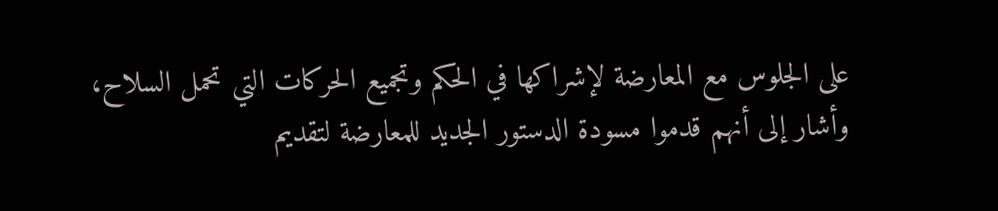على الجلوس مع المعارضة لإشراكها في الحكم وتجميع الحركات التي تحمل السلاح، وأشار إلى أنهم قدموا مسودة الدستور الجديد للمعارضة لتقديم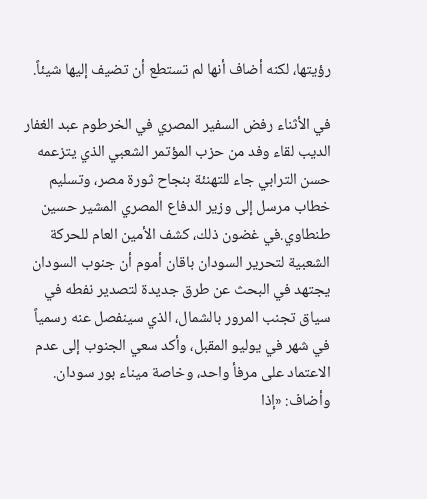رؤيتها، لكنه أضاف أنها لم تستطع أن تضيف إليها شيئاً.

في الأثناء رفض السفير المصري في الخرطوم عبد الغفار الديب لقاء وفد من حزب المؤتمر الشعبي الذي يتزعمه حسن الترابي جاء للتهنئة بنجاح ثورة مصر، وتسليم خطاب مرسل إلى وزير الدفاع المصري المشير حسين طنطاوي.في غضون ذلك، كشف الأمين العام للحركة الشعبية لتحرير السودان باقان أموم أن جنوب السودان يجتهد في البحث عن طرق جديدة لتصدير نفطه في سياق تجنب المرور بالشمال، الذي سينفصل عنه رسمياً في شهر في يوليو المقبل، وأكد سعي الجنوب إلى عدم الاعتماد على مرفأ واحد، وخاصة ميناء بور سودان. وأضاف: «إذا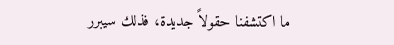ما اكتشفنا حقولاً جديدة، فذلك سيبرر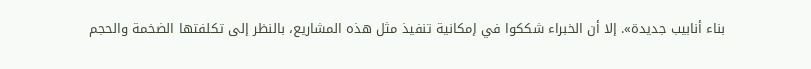بناء أنابيب جديدة». إلا أن الخبراء شككوا في إمكانية تنفيذ مثل هذه المشاريع، بالنظر إلى تكلفتها الضخمة والحجم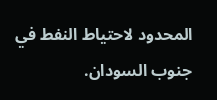المحدود لاحتياط النفط في جنوب السودان.